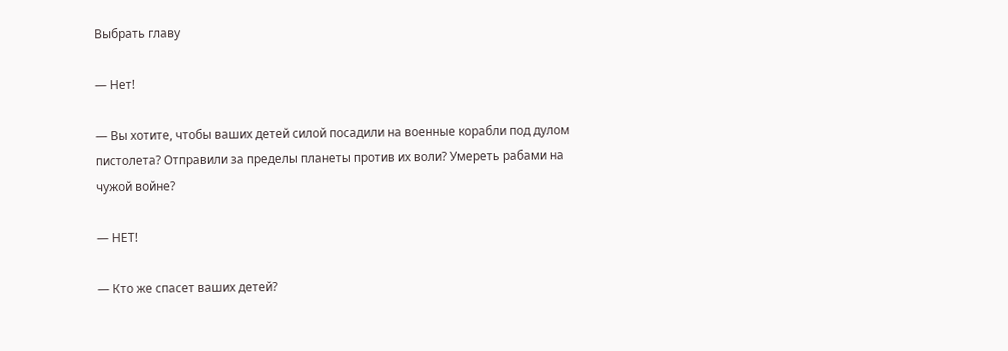Выбрать главу

— Нет!

— Вы хотите, чтобы ваших детей силой посадили на военные корабли под дулом пистолета? Отправили за пределы планеты против их воли? Умереть рабами на чужой войне?

— НЕТ!

— Кто же спасет ваших детей?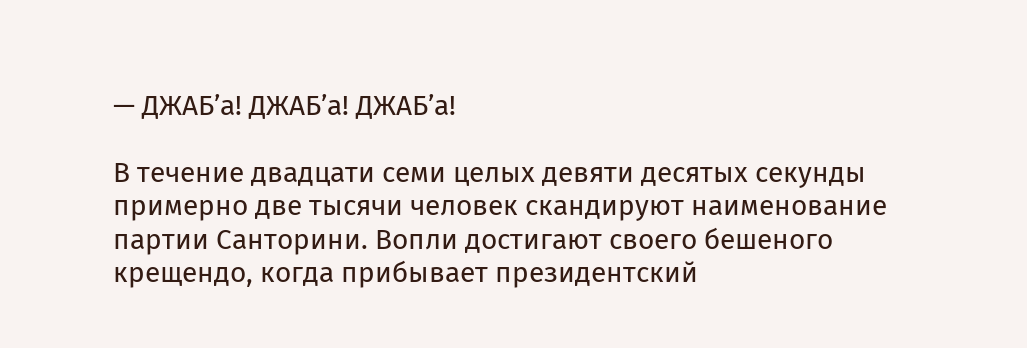— ДЖАБ’а! ДЖАБ’а! ДЖАБ’а!

В течение двадцати семи целых девяти десятых секунды примерно две тысячи человек скандируют наименование партии Санторини. Вопли достигают своего бешеного крещендо, когда прибывает президентский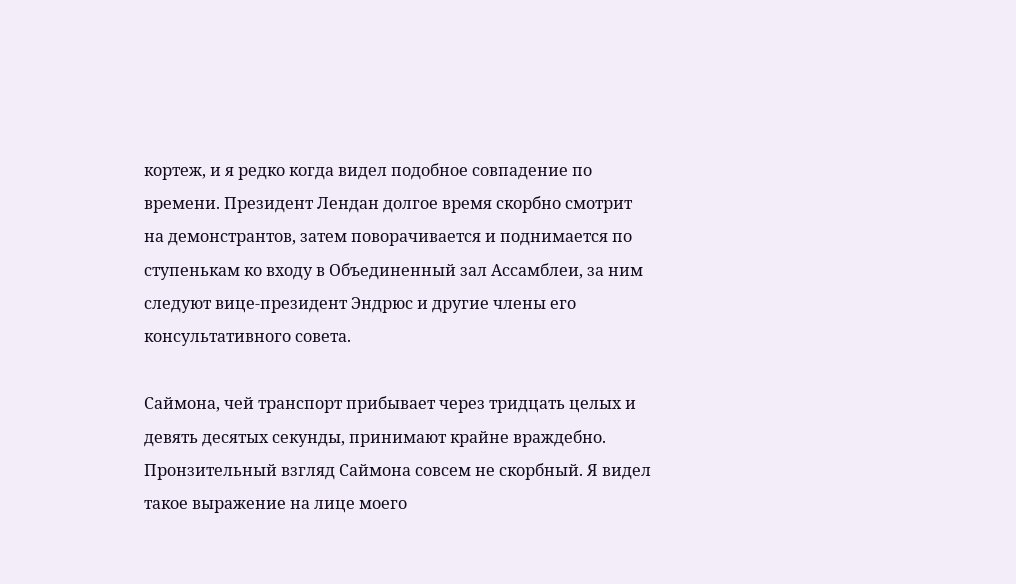кортеж, и я редко когда видел подобное совпадение по времени. Президент Лендан долгое время скорбно смотрит на демонстрантов, затем поворачивается и поднимается по ступенькам ко входу в Объединенный зал Ассамблеи, за ним следуют вице-президент Эндрюс и другие члены его консультативного совета.

Саймона, чей транспорт прибывает через тридцать целых и девять десятых секунды, принимают крайне враждебно. Пронзительный взгляд Саймона совсем не скорбный. Я видел такое выражение на лице моего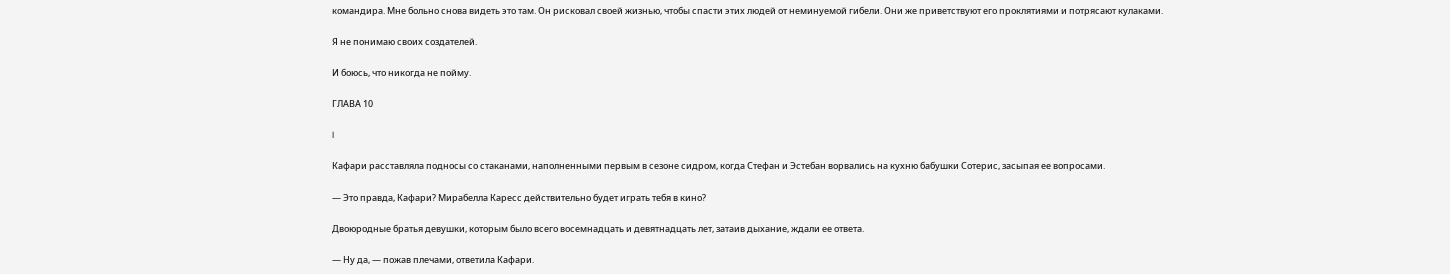командира. Мне больно снова видеть это там. Он рисковал своей жизнью, чтобы спасти этих людей от неминуемой гибели. Они же приветствуют его проклятиями и потрясают кулаками.

Я не понимаю своих создателей.

И боюсь, что никогда не пойму.

ГЛАВА 10

I

Кафари расставляла подносы со стаканами, наполненными первым в сезоне сидром, когда Стефан и Эстебан ворвались на кухню бабушки Сотерис, засыпая ее вопросами.

— Это правда, Кафари? Мирабелла Каресс действительно будет играть тебя в кино?

Двоюродные братья девушки, которым было всего восемнадцать и девятнадцать лет, затаив дыхание, ждали ее ответа.

— Ну да, — пожав плечами, ответила Кафари.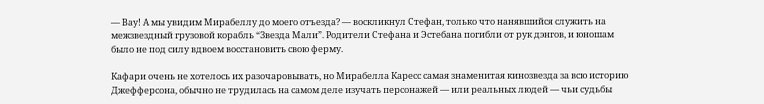— Вау! А мы увидим Мирабеллу до моего отъезда? — воскликнул Стефан, только что нанявшийся служить на межзвездный грузовой корабль “Звезда Мали”. Родители Стефана и Эстебана погибли от рук дэнгов, и юношам было не под силу вдвоем восстановить свою ферму.

Кафари очень не хотелось их разочаровывать, но Мирабелла Каресс самая знаменитая кинозвезда за всю историю Джефферсона, обычно не трудилась на самом деле изучать персонажей — или реальных людей — чьи судьбы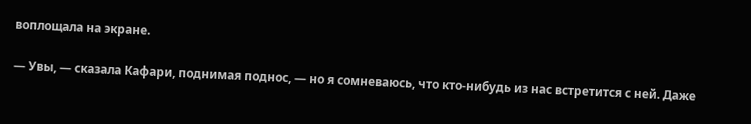воплощала на экране.

— Увы, — сказала Кафари, поднимая поднос, — но я сомневаюсь, что кто-нибудь из нас встретится с ней. Даже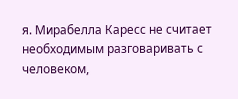я. Мирабелла Каресс не считает необходимым разговаривать с человеком,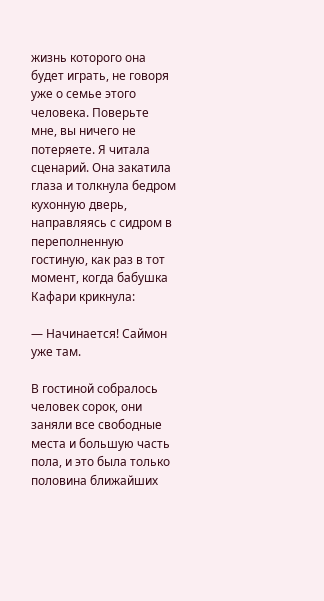жизнь которого она будет играть, не говоря уже о семье этого человека. Поверьте мне, вы ничего не потеряете. Я читала сценарий. Она закатила глаза и толкнула бедром кухонную дверь, направляясь с сидром в переполненную гостиную, как раз в тот момент, когда бабушка Кафари крикнула:

— Начинается! Саймон уже там.

В гостиной собралось человек сорок, они заняли все свободные места и большую часть пола, и это была только половина ближайших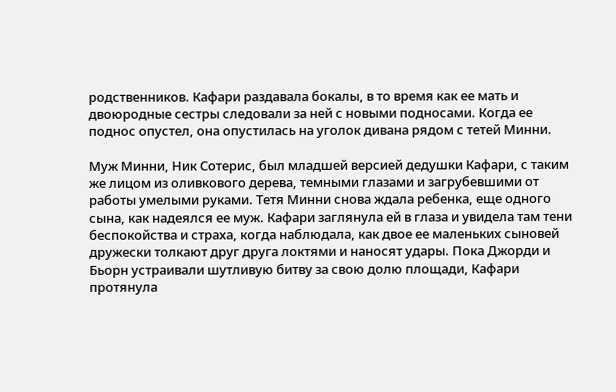родственников. Кафари раздавала бокалы, в то время как ее мать и двоюродные сестры следовали за ней с новыми подносами. Когда ее поднос опустел, она опустилась на уголок дивана рядом с тетей Минни.

Муж Минни, Ник Сотерис, был младшей версией дедушки Кафари, с таким же лицом из оливкового дерева, темными глазами и загрубевшими от работы умелыми руками. Тетя Минни снова ждала ребенка, еще одного сына, как надеялся ее муж. Кафари заглянула ей в глаза и увидела там тени беспокойства и страха, когда наблюдала, как двое ее маленьких сыновей дружески толкают друг друга локтями и наносят удары. Пока Джорди и Бьорн устраивали шутливую битву за свою долю площади, Кафари протянула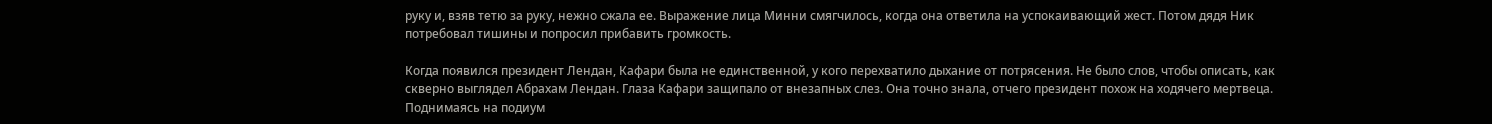руку и, взяв тетю за руку, нежно сжала ее. Выражение лица Минни смягчилось, когда она ответила на успокаивающий жест. Потом дядя Ник потребовал тишины и попросил прибавить громкость.

Когда появился президент Лендан, Кафари была не единственной, у кого перехватило дыхание от потрясения. Не было слов, чтобы описать, как скверно выглядел Абрахам Лендан. Глаза Кафари защипало от внезапных слез. Она точно знала, отчего президент похож на ходячего мертвеца. Поднимаясь на подиум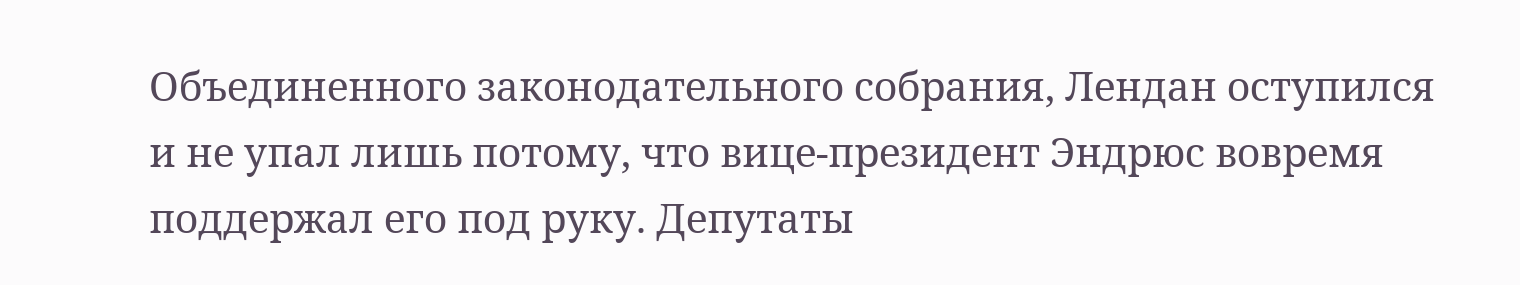Объединенного законодательного собрания, Лендан оступился и не упал лишь потому, что вице-президент Эндрюс вовремя поддержал его под руку. Депутаты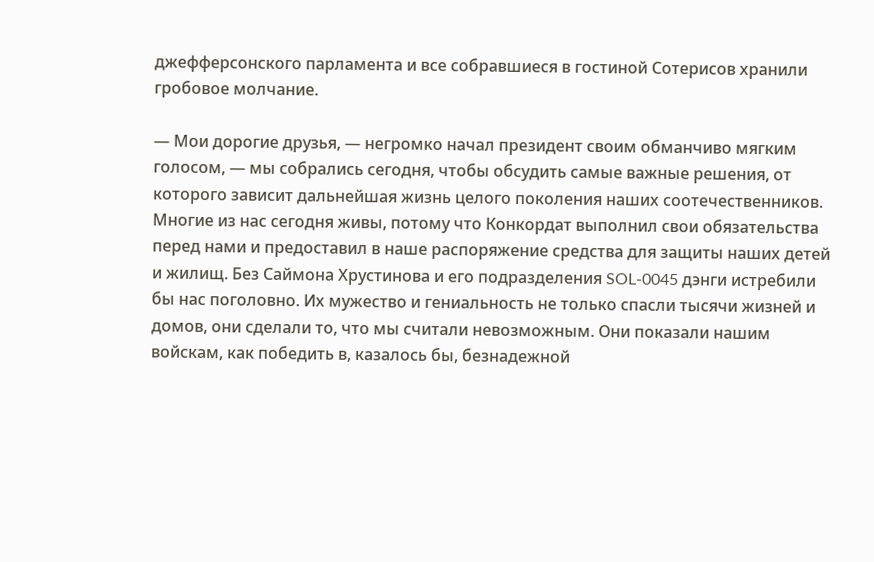джефферсонского парламента и все собравшиеся в гостиной Сотерисов хранили гробовое молчание.

— Мои дорогие друзья, — негромко начал президент своим обманчиво мягким голосом, — мы собрались сегодня, чтобы обсудить самые важные решения, от которого зависит дальнейшая жизнь целого поколения наших соотечественников. Многие из нас сегодня живы, потому что Конкордат выполнил свои обязательства перед нами и предоставил в наше распоряжение средства для защиты наших детей и жилищ. Без Саймона Хрустинова и его подразделения SOL-0045 дэнги истребили бы нас поголовно. Их мужество и гениальность не только спасли тысячи жизней и домов, они сделали то, что мы считали невозможным. Они показали нашим войскам, как победить в, казалось бы, безнадежной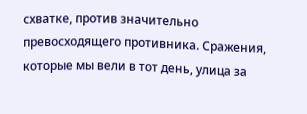схватке, против значительно превосходящего противника. Сражения, которые мы вели в тот день, улица за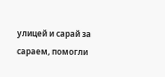улицей и сарай за сараем, помогли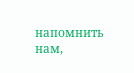напомнить нам,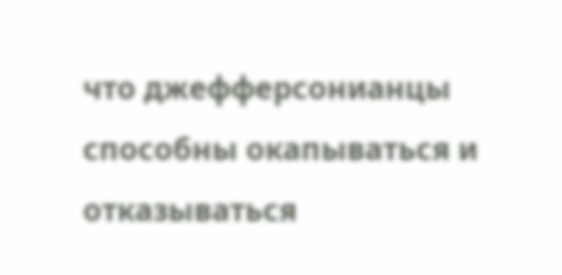что джефферсонианцы способны окапываться и отказываться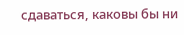сдаваться, каковы бы ни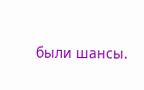были шансы.